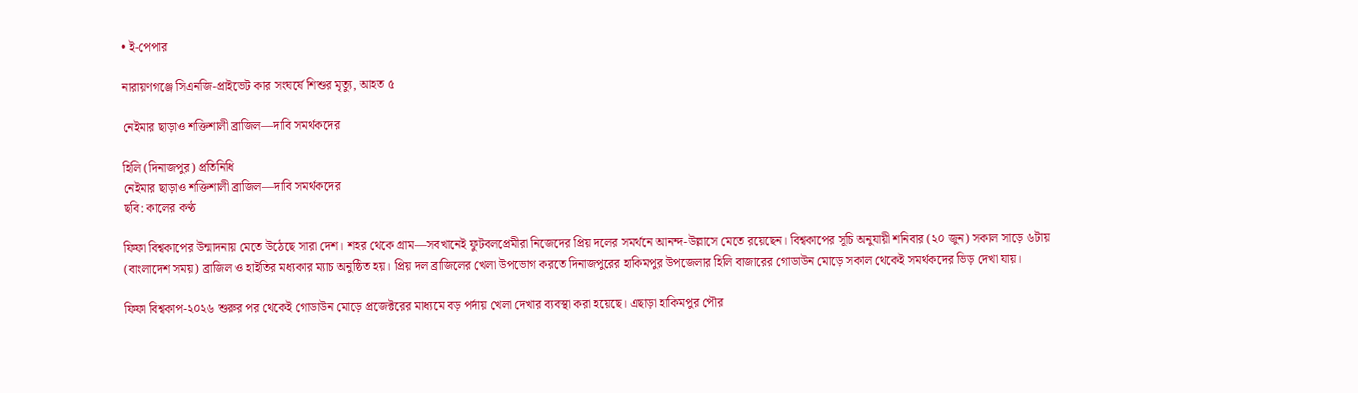• ই-পেপার

নারায়ণগঞ্জে সিএনজি-প্রাইভেট কার সংঘর্ষে শিশুর মৃত্যু, আহত ৫

নেইমার ছাড়াও শক্তিশালী ব্রাজিল—দাবি সমর্থকদের

হিলি (দিনাজপুর) প্রতিনিধি
নেইমার ছাড়াও শক্তিশালী ব্রাজিল—দাবি সমর্থকদের
ছবি: কালের কণ্ঠ

ফিফা বিশ্বকাপের উন্মাদনায় মেতে উঠেছে সারা দেশ। শহর থেকে গ্রাম—সবখানেই ফুটবলপ্রেমীরা নিজেদের প্রিয় দলের সমর্থনে আনন্দ-উল্লাসে মেতে রয়েছেন। বিশ্বকাপের সূচি অনুযায়ী শনিবার (২০ জুন) সকাল সাড়ে ৬টায় (বাংলাদেশ সময়) ব্রাজিল ও হাইতির মধ্যকার ম্যাচ অনুষ্ঠিত হয়। প্রিয় দল ব্রাজিলের খেলা উপভোগ করতে দিনাজপুরের হাকিমপুর উপজেলার হিলি বাজারের গোডাউন মোড়ে সকাল থেকেই সমর্থকদের ভিড় দেখা যায়।

ফিফা বিশ্বকাপ-২০২৬ শুরুর পর থেকেই গোডাউন মোড়ে প্রজেক্টরের মাধ্যমে বড় পর্দায় খেলা দেখার ব্যবস্থা করা হয়েছে। এছাড়া হাকিমপুর পৌর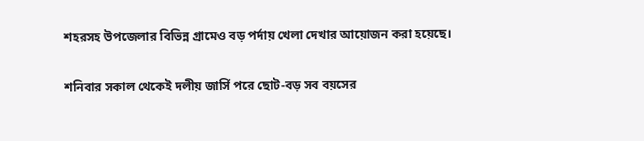শহরসহ উপজেলার বিভিন্ন গ্রামেও বড় পর্দায় খেলা দেখার আয়োজন করা হয়েছে।

শনিবার সকাল থেকেই দলীয় জার্সি পরে ছোট-বড় সব বয়সের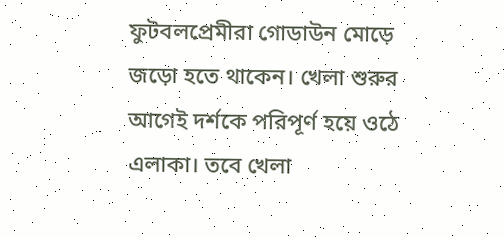ফুটবলপ্রেমীরা গোডাউন মোড়ে জড়ো হতে থাকেন। খেলা শুরুর আগেই দর্শকে পরিপূর্ণ হয়ে ওঠে এলাকা। তবে খেলা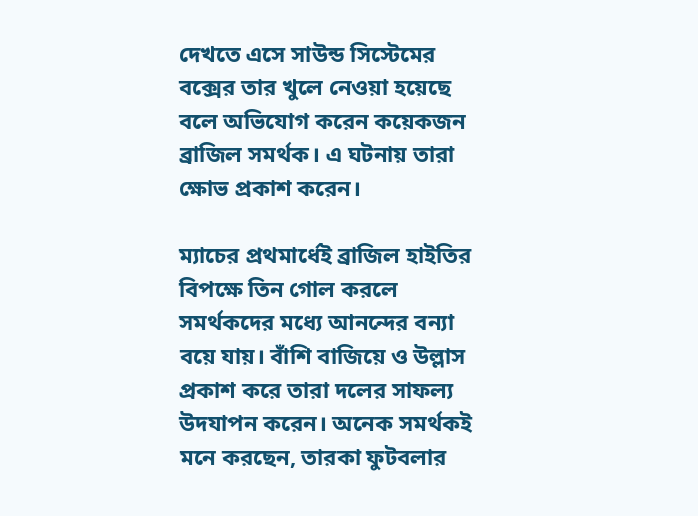দেখতে এসে সাউন্ড সিস্টেমের বক্সের তার খুলে নেওয়া হয়েছে বলে অভিযোগ করেন কয়েকজন ব্রাজিল সমর্থক। এ ঘটনায় তারা ক্ষোভ প্রকাশ করেন।

ম্যাচের প্রথমার্ধেই ব্রাজিল হাইতির বিপক্ষে তিন গোল করলে সমর্থকদের মধ্যে আনন্দের বন্যা বয়ে যায়। বাঁশি বাজিয়ে ও উল্লাস প্রকাশ করে তারা দলের সাফল্য উদযাপন করেন। অনেক সমর্থকই মনে করছেন, তারকা ফুটবলার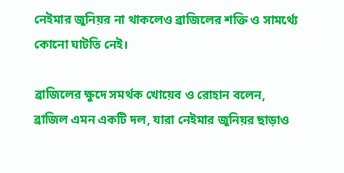নেইমার জুনিয়র না থাকলেও ব্রাজিলের শক্তি ও সামর্থ্যে কোনো ঘাটতি নেই।

ব্রাজিলের ক্ষুদে সমর্থক খোয়েব ও রোহান বলেন, ব্রাজিল এমন একটি দল, যারা নেইমার জুনিয়র ছাড়াও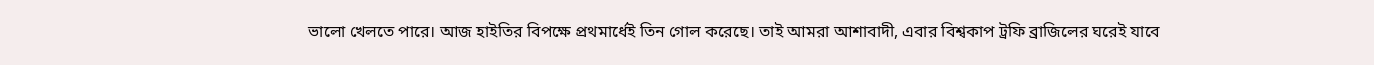ভালো খেলতে পারে। আজ হাইতির বিপক্ষে প্রথমার্ধেই তিন গোল করেছে। তাই আমরা আশাবাদী, এবার বিশ্বকাপ ট্রফি ব্রাজিলের ঘরেই যাবে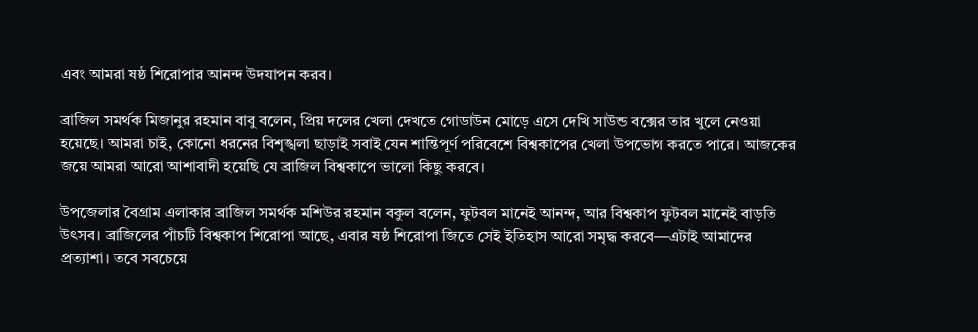এবং আমরা ষষ্ঠ শিরোপার আনন্দ উদযাপন করব।

ব্রাজিল সমর্থক মিজানুর রহমান বাবু বলেন, প্রিয় দলের খেলা দেখতে গোডাউন মোড়ে এসে দেখি সাউন্ড বক্সের তার খুলে নেওয়া হয়েছে। আমরা চাই, কোনো ধরনের বিশৃঙ্খলা ছাড়াই সবাই যেন শান্তিপূর্ণ পরিবেশে বিশ্বকাপের খেলা উপভোগ করতে পারে। আজকের জয়ে আমরা আরো আশাবাদী হয়েছি যে ব্রাজিল বিশ্বকাপে ভালো কিছু করবে।

উপজেলার বৈগ্রাম এলাকার ব্রাজিল সমর্থক মশিউর রহমান বকুল বলেন, ফুটবল মানেই আনন্দ, আর বিশ্বকাপ ফুটবল মানেই বাড়তি উৎসব। ব্রাজিলের পাঁচটি বিশ্বকাপ শিরোপা আছে, এবার ষষ্ঠ শিরোপা জিতে সেই ইতিহাস আরো সমৃদ্ধ করবে—এটাই আমাদের প্রত্যাশা। তবে সবচেয়ে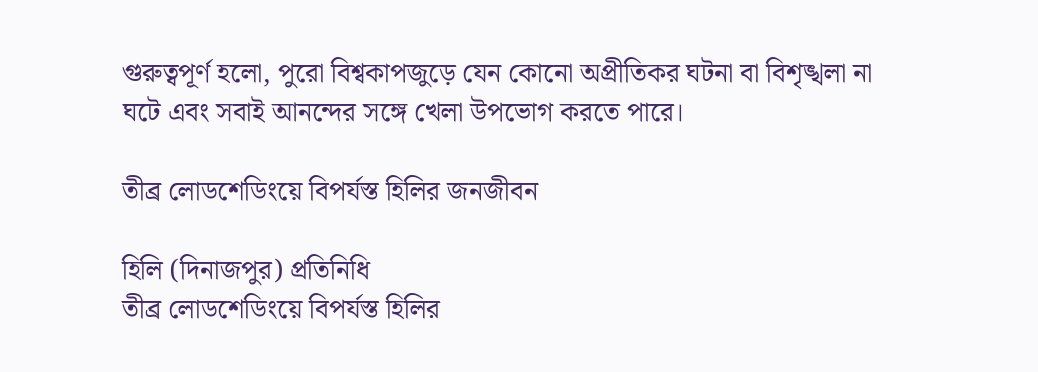গুরুত্বপূর্ণ হলো, পুরো বিশ্বকাপজুড়ে যেন কোনো অপ্রীতিকর ঘটনা বা বিশৃঙ্খলা না ঘটে এবং সবাই আনন্দের সঙ্গে খেলা উপভোগ করতে পারে।

তীব্র লোডশেডিংয়ে বিপর্যস্ত হিলির জনজীবন

হিলি (দিনাজপুর) প্রতিনিধি
তীব্র লোডশেডিংয়ে বিপর্যস্ত হিলির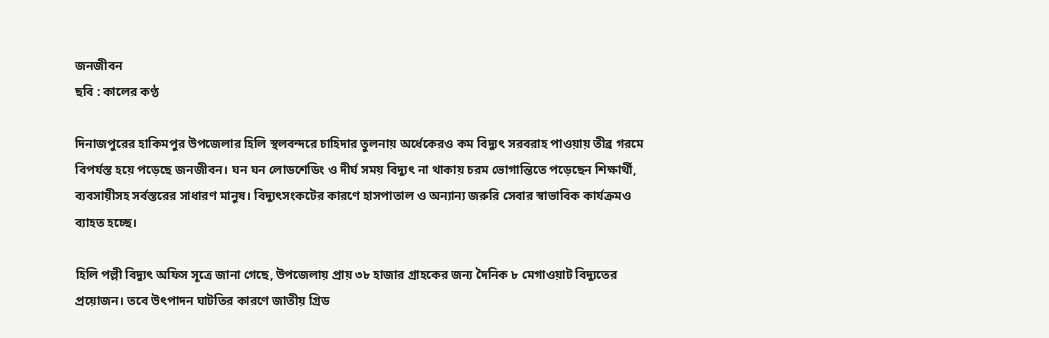জনজীবন
ছবি : কালের কণ্ঠ

দিনাজপুরের হাকিমপুর উপজেলার হিলি স্থলবন্দরে চাহিদার তুলনায় অর্ধেকেরও কম বিদ্যুৎ সরবরাহ পাওয়ায় তীব্র গরমে বিপর্যস্ত হয়ে পড়েছে জনজীবন। ঘন ঘন লোডশেডিং ও দীর্ঘ সময় বিদ্যুৎ না থাকায় চরম ভোগান্তিতে পড়েছেন শিক্ষার্থী, ব্যবসায়ীসহ সর্বস্তরের সাধারণ মানুষ। বিদ্যুৎসংকটের কারণে হাসপাতাল ও অন্যান্য জরুরি সেবার স্বাভাবিক কার্যক্রমও ব্যাহত হচ্ছে।

হিলি পল্লী বিদ্যুৎ অফিস সূত্রে জানা গেছে, উপজেলায় প্রায় ৩৮ হাজার গ্রাহকের জন্য দৈনিক ৮ মেগাওয়াট বিদ্যুতের প্রয়োজন। তবে উৎপাদন ঘাটতির কারণে জাতীয় গ্রিড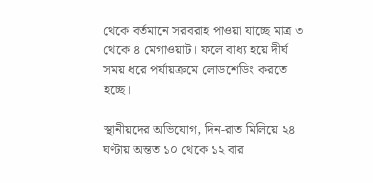থেকে বর্তমানে সরবরাহ পাওয়া যাচ্ছে মাত্র ৩ থেকে ৪ মেগাওয়াট। ফলে বাধ্য হয়ে দীর্ঘ সময় ধরে পর্যায়ক্রমে লোডশেডিং করতে হচ্ছে।

স্থানীয়দের অভিযোগ, দিন-রাত মিলিয়ে ২৪ ঘণ্টায় অন্তত ১০ থেকে ১২ বার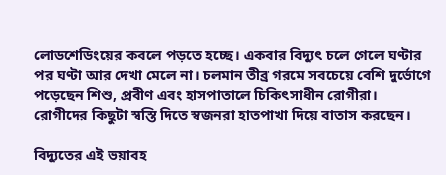লোডশেডিংয়ের কবলে পড়তে হচ্ছে। একবার বিদ্যুৎ চলে গেলে ঘণ্টার পর ঘণ্টা আর দেখা মেলে না। চলমান তীব্র গরমে সবচেয়ে বেশি দুর্ভোগে পড়েছেন শিশু, প্রবীণ এবং হাসপাতালে চিকিৎসাধীন রোগীরা। রোগীদের কিছুটা স্বস্তি দিতে স্বজনরা হাতপাখা দিয়ে বাতাস করছেন।

বিদ্যুতের এই ভয়াবহ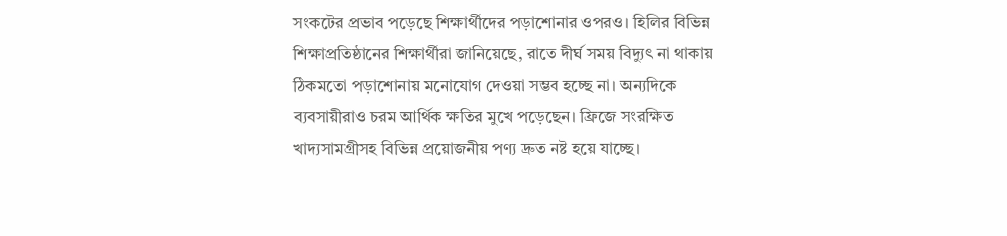সংকটের প্রভাব পড়েছে শিক্ষার্থীদের পড়াশোনার ওপরও। হিলির বিভিন্ন শিক্ষাপ্রতিষ্ঠানের শিক্ষার্থীরা জানিয়েছে, রাতে দীর্ঘ সময় বিদ্যুৎ না থাকায় ঠিকমতো পড়াশোনায় মনোযোগ দেওয়া সম্ভব হচ্ছে না। অন্যদিকে ব্যবসায়ীরাও চরম আর্থিক ক্ষতির মুখে পড়েছেন। ফ্রিজে সংরক্ষিত খাদ্যসামগ্রীসহ বিভিন্ন প্রয়োজনীয় পণ্য দ্রুত নষ্ট হয়ে যাচ্ছে।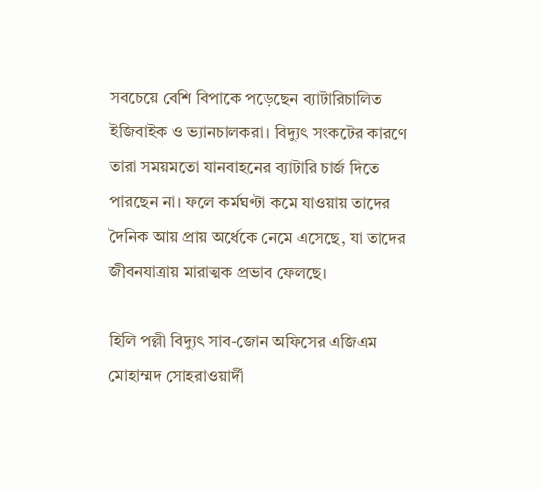সবচেয়ে বেশি বিপাকে পড়েছেন ব্যাটারিচালিত ইজিবাইক ও ভ্যানচালকরা। বিদ্যুৎ সংকটের কারণে তারা সময়মতো যানবাহনের ব্যাটারি চার্জ দিতে পারছেন না। ফলে কর্মঘণ্টা কমে যাওয়ায় তাদের দৈনিক আয় প্রায় অর্ধেকে নেমে এসেছে, যা তাদের জীবনযাত্রায় মারাত্মক প্রভাব ফেলছে।

হিলি পল্লী বিদ্যুৎ সাব-জোন অফিসের এজিএম মোহাম্মদ সোহরাওয়ার্দী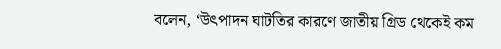বলেন, ‘উৎপাদন ঘাটতির কারণে জাতীয় গ্রিড থেকেই কম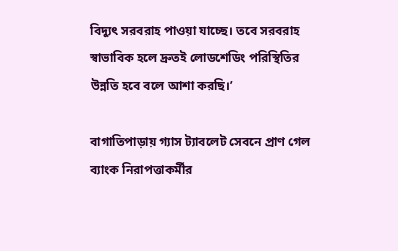বিদ্যুৎ সরবরাহ পাওয়া যাচ্ছে। তবে সরবরাহ স্বাভাবিক হলে দ্রুতই লোডশেডিং পরিস্থিতির উন্নতি হবে বলে আশা করছি।’

বাগাতিপাড়ায় গ্যাস ট্যাবলেট সেবনে প্রাণ গেল ব্যাংক নিরাপত্তাকর্মীর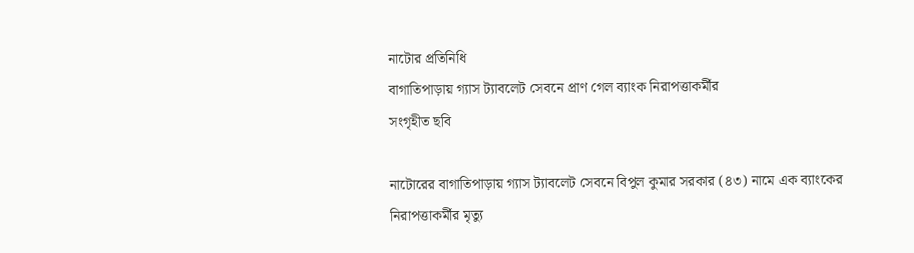নাটোর প্রতিনিধি
বাগাতিপাড়ায় গ্যাস ট্যাবলেট সেবনে প্রাণ গেল ব্যাংক নিরাপত্তাকর্মীর
সংগৃহীত ছবি

নাটোরের বাগাতিপাড়ায় গ্যাস ট্যাবলেট সেবনে বিপুল কুমার সরকার (৪৩) নামে এক ব্যাংকের নিরাপত্তাকর্মীর মৃত্যু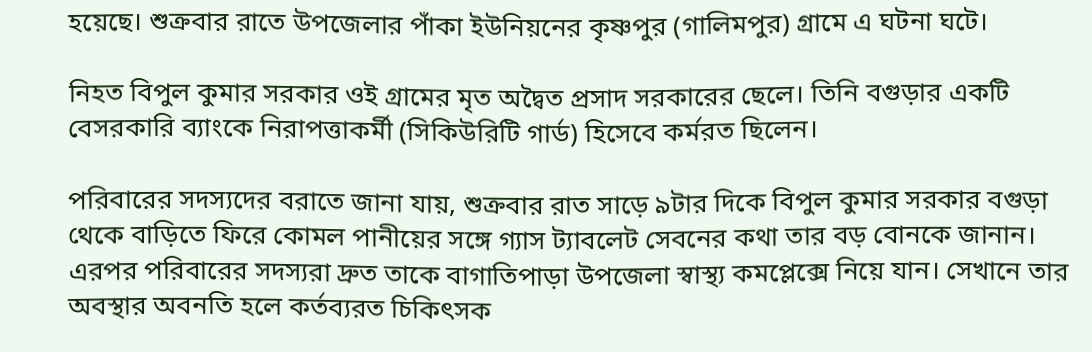হয়েছে। শুক্রবার রাতে উপজেলার পাঁকা ইউনিয়নের কৃষ্ণপুর (গালিমপুর) গ্রামে এ ঘটনা ঘটে।

নিহত বিপুল কুমার সরকার ওই গ্রামের মৃত অদ্বৈত প্রসাদ সরকারের ছেলে। তিনি বগুড়ার একটি বেসরকারি ব্যাংকে নিরাপত্তাকর্মী (সিকিউরিটি গার্ড) হিসেবে কর্মরত ছিলেন।

পরিবারের সদস্যদের বরাতে জানা যায়, শুক্রবার রাত সাড়ে ৯টার দিকে বিপুল কুমার সরকার বগুড়া থেকে বাড়িতে ফিরে কোমল পানীয়ের সঙ্গে গ্যাস ট্যাবলেট সেবনের কথা তার বড় বোনকে জানান। এরপর পরিবারের সদস্যরা দ্রুত তাকে বাগাতিপাড়া উপজেলা স্বাস্থ্য কমপ্লেক্সে নিয়ে যান। সেখানে তার অবস্থার অবনতি হলে কর্তব্যরত চিকিৎসক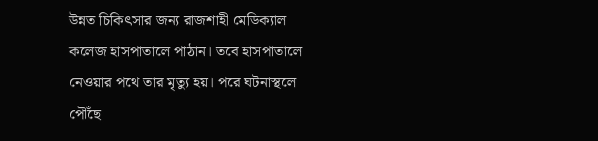উন্নত চিকিৎসার জন্য রাজশাহী মেডিক্যাল কলেজ হাসপাতালে পাঠান। তবে হাসপাতালে নেওয়ার পথে তার মৃত্যু হয়। পরে ঘটনাস্থলে পৌঁছে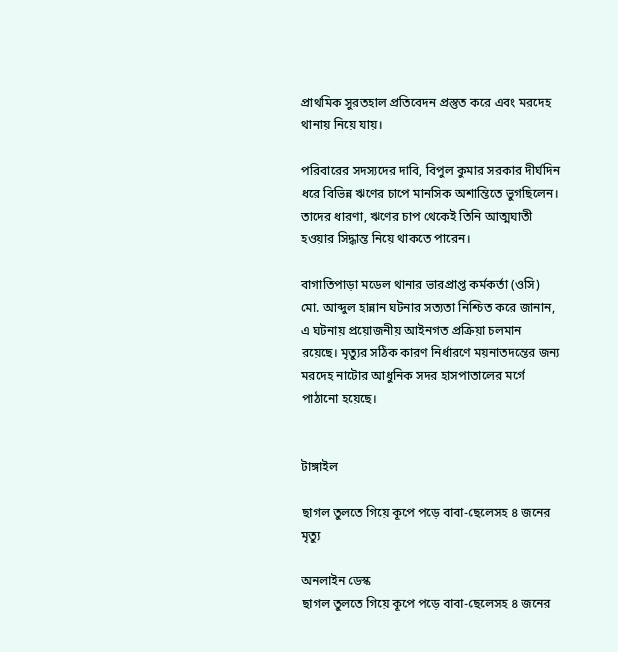প্রাথমিক সুরতহাল প্রতিবেদন প্রস্তুত করে এবং মরদেহ থানায় নিয়ে যায়।

পরিবারের সদস্যদের দাবি, বিপুল কুমার সরকার দীর্ঘদিন ধরে বিভিন্ন ঋণের চাপে মানসিক অশান্তিতে ভুগছিলেন। তাদের ধারণা, ঋণের চাপ থেকেই তিনি আত্মঘাতী হওয়ার সিদ্ধান্ত নিয়ে থাকতে পারেন।

বাগাতিপাড়া মডেল থানার ভারপ্রাপ্ত কর্মকর্তা (ওসি) মো. আব্দুল হান্নান ঘটনার সত্যতা নিশ্চিত করে জানান, এ ঘটনায় প্রয়োজনীয় আইনগত প্রক্রিয়া চলমান রয়েছে। মৃত্যুর সঠিক কারণ নির্ধারণে ময়নাতদন্তের জন্য মরদেহ নাটোর আধুনিক সদর হাসপাতালের মর্গে পাঠানো হয়েছে।


টাঙ্গাইল

ছাগল তুলতে গিয়ে কূপে পড়ে বাবা-ছেলেসহ ৪ জনের মৃত্যু

অনলাইন ডেস্ক
ছাগল তুলতে গিয়ে কূপে পড়ে বাবা-ছেলেসহ ৪ জনের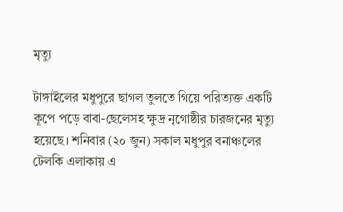মৃত্যু

টাঙ্গাইলের মধুপুরে ছাগল তুলতে গিয়ে পরিত্যক্ত একটি কূপে পড়ে বাবা-ছেলেসহ ক্ষুদ্র নৃগোষ্ঠীর চারজনের মৃত্যু হয়েছে। শনিবার (২০ জুন) সকাল মধুপুর বনাঞ্চলের টেলকি এলাকায় এ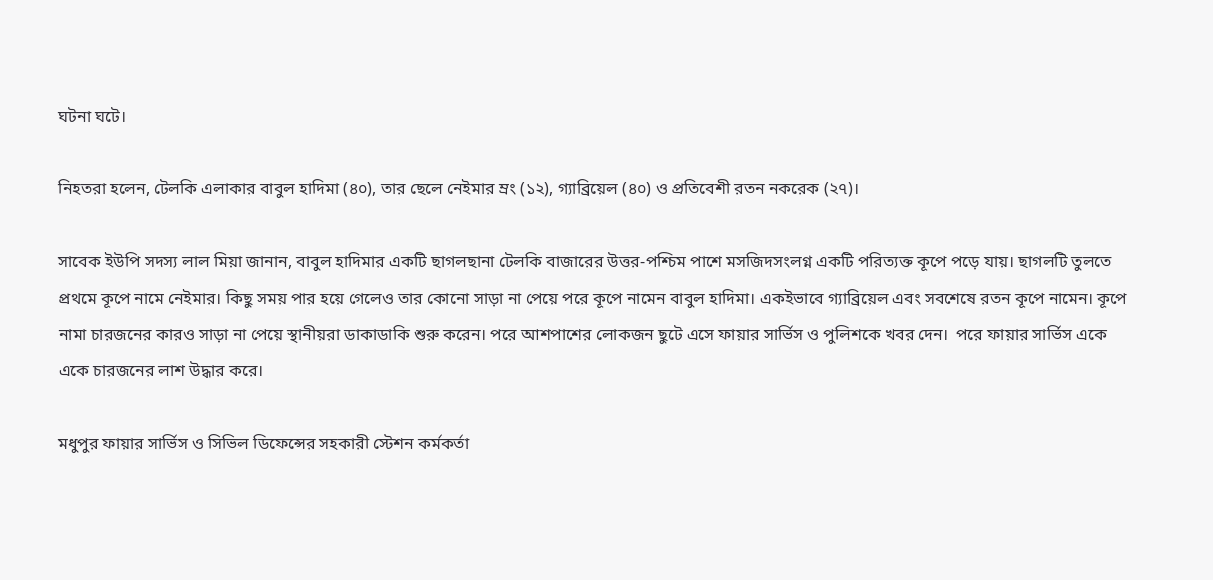ঘটনা ঘটে।

নিহতরা হলেন, টেলকি এলাকার বাবুল হাদিমা (৪০), তার ছেলে নেইমার ম্রং (১২), গ্যাব্রিয়েল (৪০) ও প্রতিবেশী রতন নকরেক (২৭)।

সাবেক ইউপি সদস্য লাল মিয়া জানান, বাবুল হাদিমার একটি ছাগলছানা টেলকি বাজারের উত্তর-পশ্চিম পাশে মসজিদসংলগ্ন একটি পরিত্যক্ত কূপে পড়ে যায়। ছাগলটি তুলতে প্রথমে কূপে নামে নেইমার। কিছু সময় পার হয়ে গেলেও তার কোনো সাড়া না পেয়ে পরে কূপে নামেন বাবুল হাদিমা। একইভাবে গ্যাব্রিয়েল এবং সবশেষে রতন কূপে নামেন। কূপে নামা চারজনের কারও সাড়া না পেয়ে স্থানীয়রা ডাকাডাকি শুরু করেন। পরে আশপাশের লোকজন ছুটে এসে ফায়ার সার্ভিস ও পুলিশকে খবর দেন।  পরে ফায়ার সার্ভিস একে একে চারজনের লাশ উদ্ধার করে।

মধুপুর ফায়ার সার্ভিস ও সিভিল ডিফেন্সের সহকারী স্টেশন কর্মকর্তা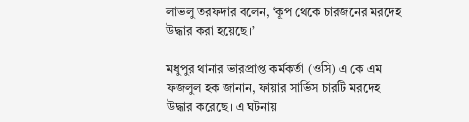লাভলু তরফদার বলেন, ‘কূপ থেকে চারজনের মরদেহ উদ্ধার করা হয়েছে।’

মধুপুর থানার ভারপ্রাপ্ত কর্মকর্তা (ওসি) এ কে এম ফজলুল হক জানান, ফায়ার সার্ভিস চারটি মরদেহ উদ্ধার করেছে। এ ঘটনায়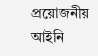প্রয়োজনীয় আইনি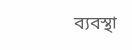ব্যবস্থা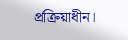প্রক্রিয়াধীন।